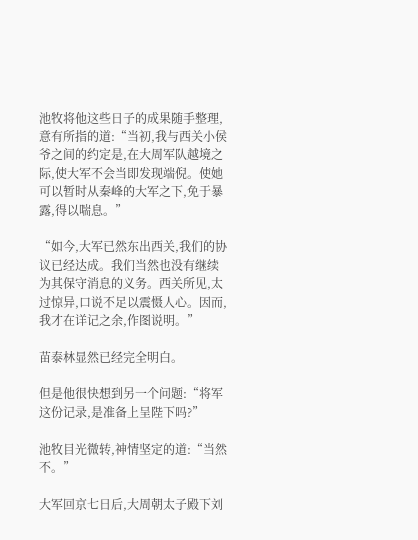池牧将他这些日子的成果随手整理,意有所指的道:“当初,我与西关小侯爷之间的约定是,在大周军队越境之际,使大军不会当即发现端倪。使她可以暂时从秦峰的大军之下,免于暴露,得以喘息。”

“如今,大军已然东出西关,我们的协议已经达成。我们当然也没有继续为其保守消息的义务。西关所见,太过惊异,口说不足以震慑人心。因而,我才在详记之余,作图说明。”

苗泰林显然已经完全明白。

但是他很快想到另一个问题:“将军这份记录,是准备上呈陛下吗?”

池牧目光微转,神情坚定的道:“当然不。”

大军回京七日后,大周朝太子殿下刘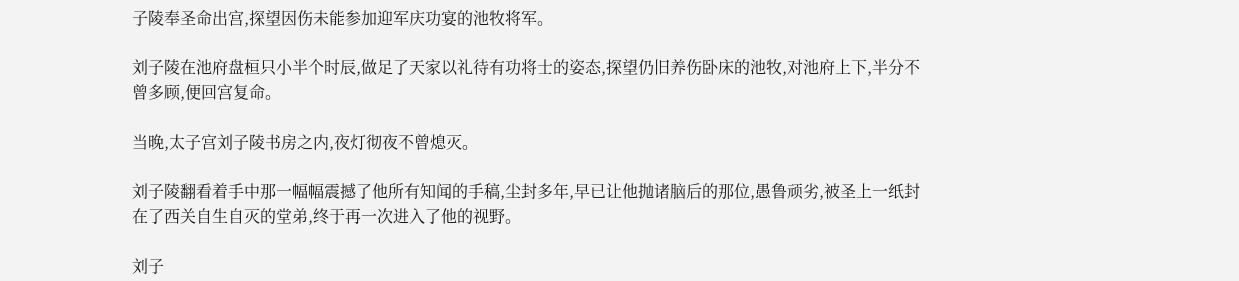子陵奉圣命出宫,探望因伤未能参加迎军庆功宴的池牧将军。

刘子陵在池府盘桓只小半个时辰,做足了天家以礼待有功将士的姿态,探望仍旧养伤卧床的池牧,对池府上下,半分不曾多顾,便回宫复命。

当晚,太子宫刘子陵书房之内,夜灯彻夜不曾熄灭。

刘子陵翻看着手中那一幅幅震撼了他所有知闻的手稿,尘封多年,早已让他抛诸脑后的那位,愚鲁顽劣,被圣上一纸封在了西关自生自灭的堂弟,终于再一次进入了他的视野。

刘子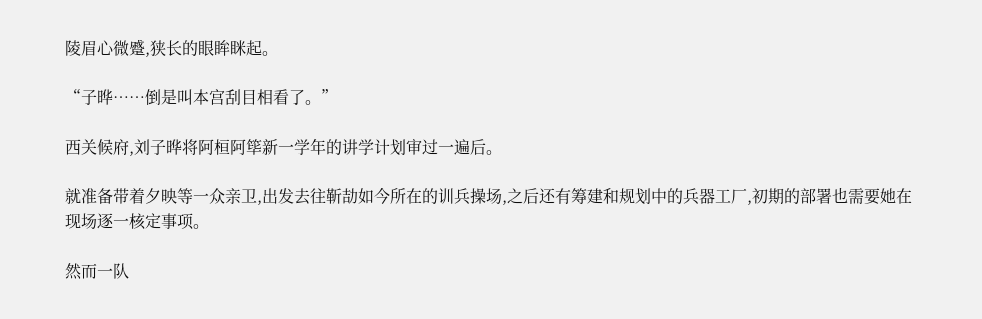陵眉心微蹙,狭长的眼眸眯起。

“子晔……倒是叫本宫刮目相看了。”

西关候府,刘子晔将阿桓阿筚新一学年的讲学计划审过一遍后。

就准备带着夕映等一众亲卫,出发去往靳劼如今所在的训兵操场,之后还有筹建和规划中的兵器工厂,初期的部署也需要她在现场逐一核定事项。

然而一队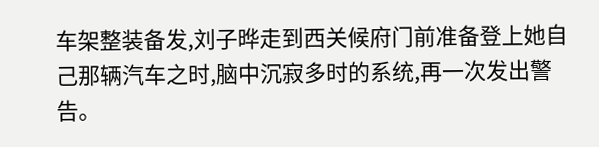车架整装备发,刘子晔走到西关候府门前准备登上她自己那辆汽车之时,脑中沉寂多时的系统,再一次发出警告。